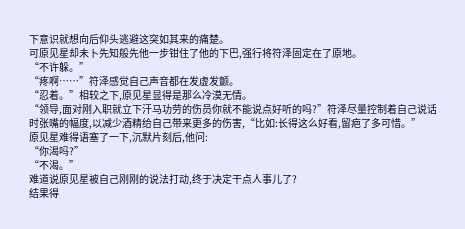下意识就想向后仰头逃避这突如其来的痛楚。
可原见星却未卜先知般先他一步钳住了他的下巴,强行将符泽固定在了原地。
“不许躲。”
“疼啊……”符泽感觉自己声音都在发虚发颤。
“忍着。”相较之下,原见星显得是那么冷漠无情。
“领导,面对刚入职就立下汗马功劳的伤员你就不能说点好听的吗?”符泽尽量控制着自己说话时张嘴的幅度,以减少酒精给自己带来更多的伤害,“比如:长得这么好看,留疤了多可惜。”
原见星难得语塞了一下,沉默片刻后,他问:
“你渴吗?”
“不渴。”
难道说原见星被自己刚刚的说法打动,终于决定干点人事儿了?
结果得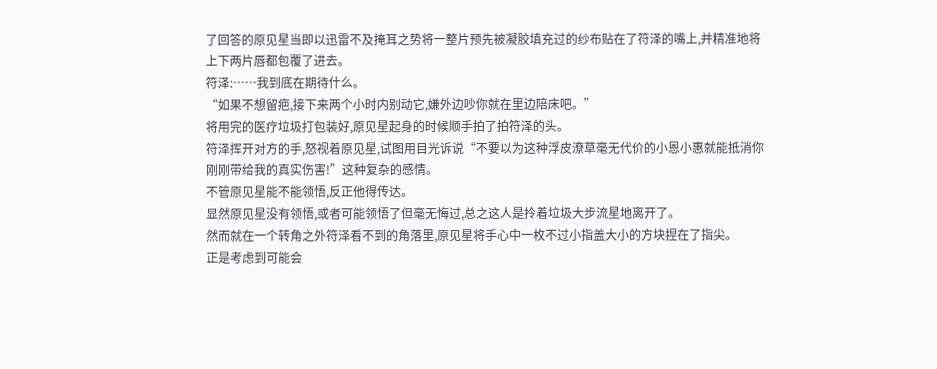了回答的原见星当即以迅雷不及掩耳之势将一整片预先被凝胶填充过的纱布贴在了符泽的嘴上,并精准地将上下两片唇都包覆了进去。
符泽:……我到底在期待什么。
“如果不想留疤,接下来两个小时内别动它,嫌外边吵你就在里边陪床吧。”
将用完的医疗垃圾打包装好,原见星起身的时候顺手拍了拍符泽的头。
符泽挥开对方的手,怒视着原见星,试图用目光诉说“不要以为这种浮皮潦草毫无代价的小恩小惠就能抵消你刚刚带给我的真实伤害!”这种复杂的感情。
不管原见星能不能领悟,反正他得传达。
显然原见星没有领悟,或者可能领悟了但毫无悔过,总之这人是拎着垃圾大步流星地离开了。
然而就在一个转角之外符泽看不到的角落里,原见星将手心中一枚不过小指盖大小的方块捏在了指尖。
正是考虑到可能会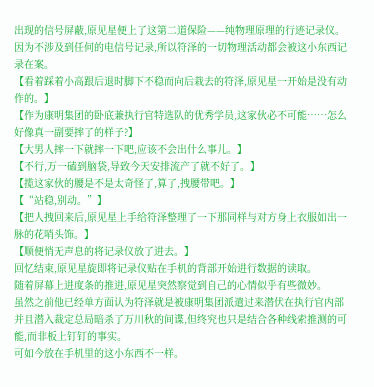出现的信号屏蔽,原见星便上了这第二道保险——纯物理原理的行迹记录仪。
因为不涉及到任何的电信号记录,所以符泽的一切物理活动都会被这小东西记录在案。
【看着踩着小高跟后退时脚下不稳而向后栽去的符泽,原见星一开始是没有动作的。】
【作为康明集团的卧底兼执行官特选队的优秀学员,这家伙必不可能……怎么好像真一副要摔了的样子?】
【大男人摔一下就摔一下吧,应该不会出什么事儿。】
【不行,万一磕到脑袋,导致今天安排流产了就不好了。】
【揽这家伙的腰是不是太奇怪了,算了,拽腰带吧。】
【“站稳,别动。”】
【把人拽回来后,原见星上手给符泽整理了一下那同样与对方身上衣服如出一脉的花哨头饰。】
【顺便悄无声息的将记录仪放了进去。】
回忆结束,原见星旋即将记录仪贴在手机的背部开始进行数据的读取。
随着屏幕上进度条的推进,原见星突然察觉到自己的心情似乎有些微妙。
虽然之前他已经单方面认为符泽就是被康明集团派遣过来潜伏在执行官内部并且潜入裁定总局暗杀了万川秋的间谍,但终究也只是结合各种线索推测的可能,而非板上钉钉的事实。
可如今放在手机里的这小东西不一样。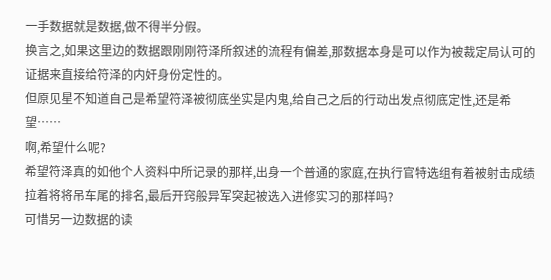一手数据就是数据,做不得半分假。
换言之,如果这里边的数据跟刚刚符泽所叙述的流程有偏差,那数据本身是可以作为被裁定局认可的证据来直接给符泽的内奸身份定性的。
但原见星不知道自己是希望符泽被彻底坐实是内鬼,给自己之后的行动出发点彻底定性,还是希望……
啊,希望什么呢?
希望符泽真的如他个人资料中所记录的那样,出身一个普通的家庭,在执行官特选组有着被射击成绩拉着将将吊车尾的排名,最后开窍般异军突起被选入进修实习的那样吗?
可惜另一边数据的读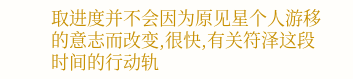取进度并不会因为原见星个人游移的意志而改变,很快,有关符泽这段时间的行动轨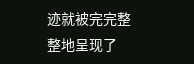迹就被完完整整地呈现了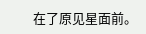在了原见星面前。